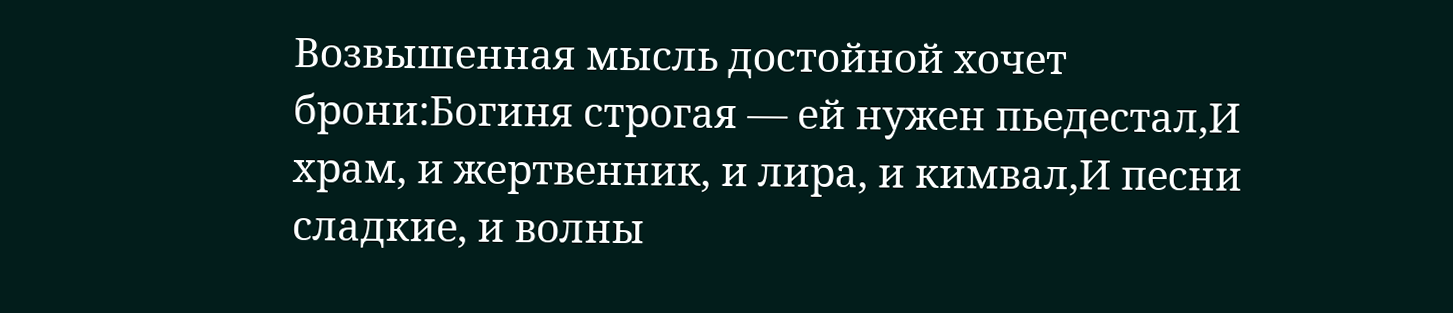Возвышенная мысль достойной хочет брони:Богиня строгая — ей нужен пьедестал,И храм, и жертвенник, и лира, и кимвал,И песни сладкие, и волны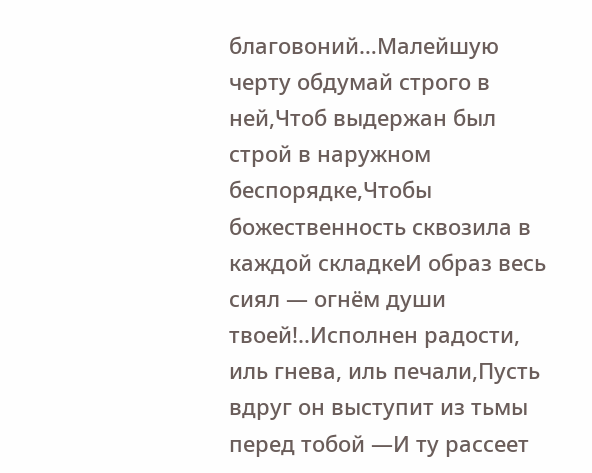благовоний…Малейшую черту обдумай строго в ней,Чтоб выдержан был строй в наружном беспорядке,Чтобы божественность сквозила в каждой складкеИ образ весь сиял — огнём души твоей!..Исполнен радости, иль гнева, иль печали,Пусть вдруг он выступит из тьмы перед тобой —И ту рассеет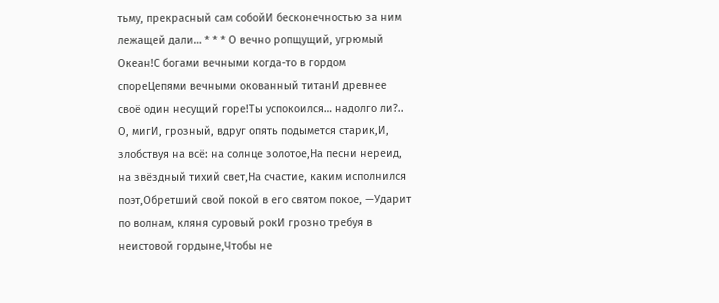тьму, прекрасный сам собойИ бесконечностью за ним лежащей дали… * * * О вечно ропщущий, угрюмый Океан!С богами вечными когда-то в гордом спореЦепями вечными окованный титанИ древнее своё один несущий горе!Ты успокоился… надолго ли?.. О, мигИ, грозный, вдруг опять подымется старик,И, злобствуя на всё: на солнце золотое,На песни нереид, на звёздный тихий свет,На счастие, каким исполнился поэт,Обретший свой покой в его святом покое, —Ударит по волнам, кляня суровый рокИ грозно требуя в неистовой гордыне,Чтобы не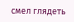смел глядеть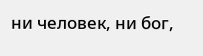ни человек, ни бог,